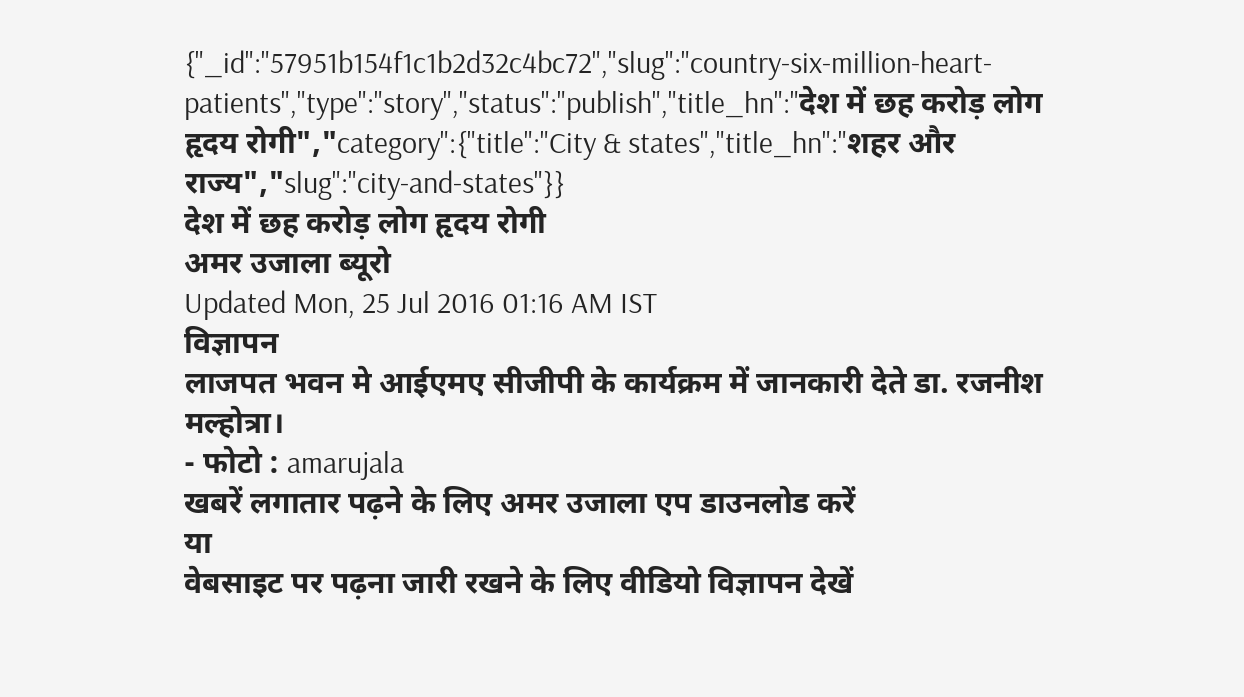{"_id":"57951b154f1c1b2d32c4bc72","slug":"country-six-million-heart-patients","type":"story","status":"publish","title_hn":"देश में छह करोड़ लोग हृदय रोगी","category":{"title":"City & states","title_hn":"शहर और राज्य","slug":"city-and-states"}}
देश में छह करोड़ लोग हृदय रोगी
अमर उजाला ब्यूरो
Updated Mon, 25 Jul 2016 01:16 AM IST
विज्ञापन
लाजपत भवन मे आईएमए सीजीपी के कार्यक्रम में जानकारी देते डा. रजनीश मल्होत्रा।
- फोटो : amarujala
खबरें लगातार पढ़ने के लिए अमर उजाला एप डाउनलोड करें
या
वेबसाइट पर पढ़ना जारी रखने के लिए वीडियो विज्ञापन देखें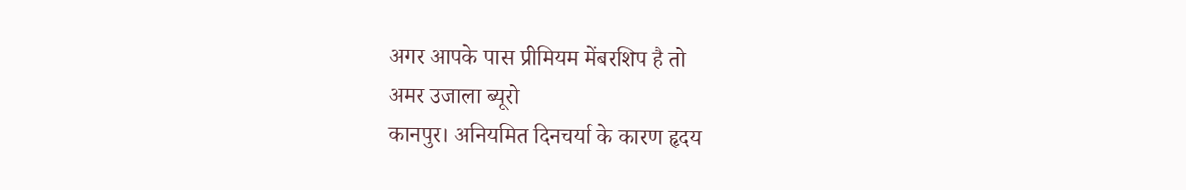अगर आपके पास प्रीमियम मेंबरशिप है तो
अमर उजाला ब्यूरो
कानपुर। अनियमित दिनचर्या के कारण हृदय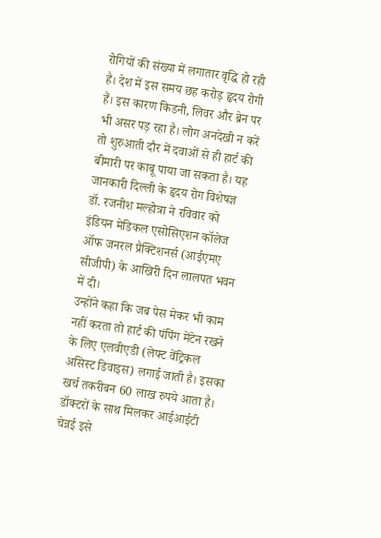रोगियों की संख्या में लगातार वृद्धि हो रही है। देश में इस समय छह करोड़ हृदय रोगी हैं। इस कारण किडनी, लिवर और ब्रेन पर भी असर पड़ रहा है। लोग अनदेखी न करें तो शुरुआती दौर में दवाओं से ही हार्ट की बीमारी पर काबू पाया जा सकता है। यह जानकारी दिल्ली के हृदय रोग विशेषज्ञ डॉ. रजनीश मल्होत्रा ने रविवार को इंडियन मेडिकल एसोसिएशन कॉलेज ऑफ जनरल प्रैक्टिशनर्स (आईएमए सीजीपी) के आखिरी दिन लालपत भवन में दी।
उन्होंने कहा कि जब पेस मेकर भी काम नहीं करता तो हार्ट की पंपिंग मेंटेन रखने के लिए एलवीएडी (लेफ्ट वेंट्रिकल असिस्ट डिवाइस) लगाई जाती है। इसका खर्च तकरीबन 60 लाख रुपये आता है। डॉक्टरों के साथ मिलकर आईआईटी चेन्नई इसे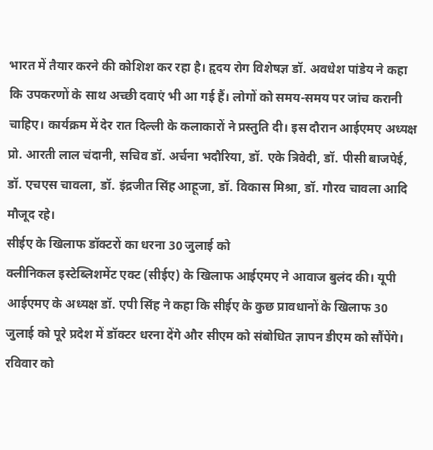भारत में तैयार करने की कोशिश कर रहा है। हृदय रोग विशेषज्ञ डॉ. अवधेश पांडेय ने कहा कि उपकरणों के साथ अच्छी दवाएं भी आ गई हैं। लोगों को समय-समय पर जांच करानी चाहिए। कार्यक्रम में देर रात दिल्ली के कलाकारों ने प्रस्तुति दी। इस दौरान आईएमए अध्यक्ष प्रो. आरती लाल चंदानी, सचिव डॉ. अर्चना भदौरिया, डॉ. एके त्रिवेदी, डॉ. पीसी बाजपेई, डॉ. एचएस चावला, डॉ. इंद्रजीत सिंह आहूजा, डॉ. विकास मिश्रा, डॉ. गौरव चावला आदि मौजूद रहे।
सीईए के खिलाफ डॉक्टरों का धरना 30 जुलाई को
क्लीनिकल इस्टेब्लिशमेंट एक्ट (सीईए) के खिलाफ आईएमए ने आवाज बुलंद की। यूपी आईएमए के अध्यक्ष डॉ. एपी सिंह ने कहा कि सीईए के कुछ प्रावधानों के खिलाफ 30 जुलाई को पूरे प्रदेश में डॉक्टर धरना देंगे और सीएम को संबोधित ज्ञापन डीएम को सौंपेंगे। रविवार को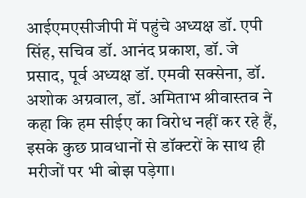आईएमएसीजीपी में पहुंचे अध्यक्ष डॉ. एपी सिंह, सचिव डॉ. आनंद प्रकाश, डॉ. जे प्रसाद, पूर्व अध्यक्ष डॉ. एमवी सक्सेना, डॉ. अशोक अग्रवाल, डॉ. अमिताभ श्रीवास्तव ने कहा कि हम सीईए का विरोध नहीं कर रहे हैं, इसके कुछ प्रावधानों से डॉक्टरों के साथ ही मरीजों पर भी बोझ पड़ेगा।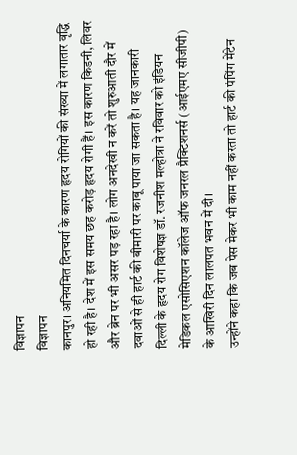विज्ञापन
विज्ञापन
कानपुर। अनियमित दिनचर्या के कारण हृदय रोगियों की संख्या में लगातार वृद्धि हो रही है। देश में इस समय छह करोड़ हृदय रोगी हैं। इस कारण किडनी, लिवर और ब्रेन पर भी असर पड़ रहा है। लोग अनदेखी न करें तो शुरुआती दौर में दवाओं से ही हार्ट की बीमारी पर काबू पाया जा सकता है। यह जानकारी दिल्ली के हृदय रोग विशेषज्ञ डॉ. रजनीश मल्होत्रा ने रविवार को इंडियन मेडिकल एसोसिएशन कॉलेज ऑफ जनरल प्रैक्टिशनर्स (आईएमए सीजीपी) के आखिरी दिन लालपत भवन में दी।
उन्होंने कहा कि जब पेस मेकर भी काम नहीं करता तो हार्ट की पंपिंग मेंटेन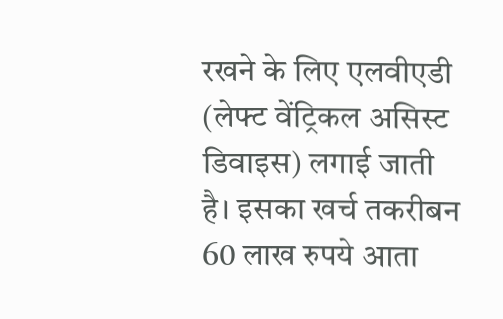रखने के लिए एलवीएडी (लेफ्ट वेंट्रिकल असिस्ट डिवाइस) लगाई जाती है। इसका खर्च तकरीबन 60 लाख रुपये आता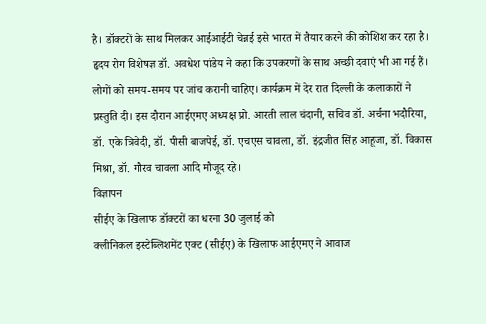है। डॉक्टरों के साथ मिलकर आईआईटी चेन्नई इसे भारत में तैयार करने की कोशिश कर रहा है। हृदय रोग विशेषज्ञ डॉ. अवधेश पांडेय ने कहा कि उपकरणों के साथ अच्छी दवाएं भी आ गई हैं। लोगों को समय-समय पर जांच करानी चाहिए। कार्यक्रम में देर रात दिल्ली के कलाकारों ने प्रस्तुति दी। इस दौरान आईएमए अध्यक्ष प्रो. आरती लाल चंदानी, सचिव डॉ. अर्चना भदौरिया, डॉ. एके त्रिवेदी, डॉ. पीसी बाजपेई, डॉ. एचएस चावला, डॉ. इंद्रजीत सिंह आहूजा, डॉ. विकास मिश्रा, डॉ. गौरव चावला आदि मौजूद रहे।
विज्ञापन
सीईए के खिलाफ डॉक्टरों का धरना 30 जुलाई को
क्लीनिकल इस्टेब्लिशमेंट एक्ट (सीईए) के खिलाफ आईएमए ने आवाज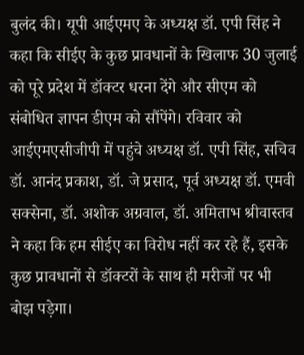बुलंद की। यूपी आईएमए के अध्यक्ष डॉ. एपी सिंह ने कहा कि सीईए के कुछ प्रावधानों के खिलाफ 30 जुलाई को पूरे प्रदेश में डॉक्टर धरना देंगे और सीएम को संबोधित ज्ञापन डीएम को सौंपेंगे। रविवार को आईएमएसीजीपी में पहुंचे अध्यक्ष डॉ. एपी सिंह, सचिव डॉ. आनंद प्रकाश, डॉ. जे प्रसाद, पूर्व अध्यक्ष डॉ. एमवी सक्सेना, डॉ. अशोक अग्रवाल, डॉ. अमिताभ श्रीवास्तव ने कहा कि हम सीईए का विरोध नहीं कर रहे हैं, इसके कुछ प्रावधानों से डॉक्टरों के साथ ही मरीजों पर भी बोझ पड़ेगा।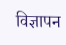विज्ञापन